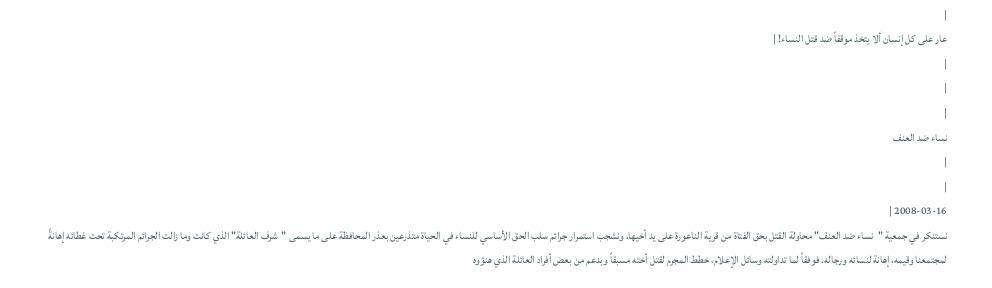|
عار على كل إنسان ألا يتخذ موقفاً ضد قتل النساء! |
|
|
|
نساء ضد العنف
|
|
2008-03-16 |
نستنكر في جمعية "نساء ضد العنف" محاولة القتل بحق الفتاة من قرية الناعورة على يد أخيها، ونشجب استمرار جرائم سلب الحق الأساسي للنساء في الحياة متذرعين بعذر المحافظة على ما يسمى "شرف العائلة" الذي كانت وما زالت الجرائم المرتكبة تحت غطائه إهانةً لمجتمعنا وقيمه، إهانة لنسائه ورجاله. فوفقاً لما تداولته وسائل الإعلام، خطط المجرم لقتل أخته مسبقاً وبدعم من بعض أفراد العائلة الذي هنؤوه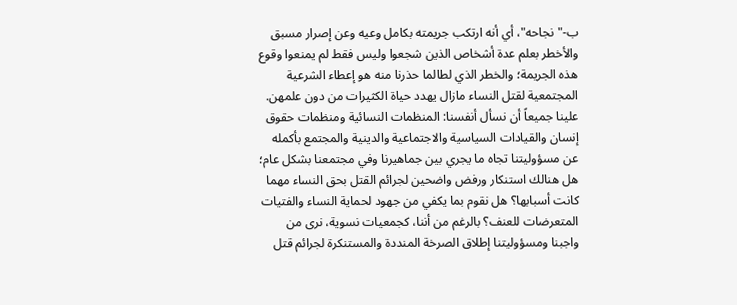ب-"نجاحه"، أي أنه ارتكب جريمته بكامل وعيه وعن إصرار مسبق والأخطر بعلم عدة أشخاص الذين شجعوا وليس فقط لم يمنعوا وقوع هذه الجريمة؛ والخطر الذي لطالما حذرنا منه هو إعطاء الشرعية المجتمعية لقتل النساء مازال يهدد حياة الكثيرات من دون علمهن. علينا جميعاً أن نسأل أنفسنا: المنظمات النسائية ومنظمات حقوق إنسان والقيادات السياسية والاجتماعية والدينية والمجتمع بأكمله عن مسؤوليتنا تجاه ما يجري بين جماهيرنا وفي مجتمعنا بشكل عام؛ هل هنالك استنكار ورفض واضحين لجرائم القتل بحق النساء مهما كانت أسبابها؟ هل نقوم بما يكفي من جهود لحماية النساء والفتيات المتعرضات للعنف؟ بالرغم من أننا، كجمعيات نسوية، نرى من واجبنا ومسؤوليتنا إطلاق الصرخة المنددة والمستنكرة لجرائم قتل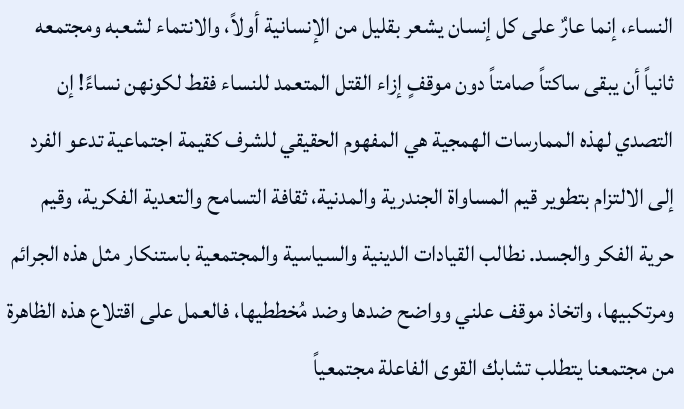النساء، إنما عارٌ على كل إنسان يشعر بقليل من الإنسانية أولاً، والانتماء لشعبه ومجتمعه ثانياً أن يبقى ساكتاً صامتاً دون موقفٍ إزاء القتل المتعمد للنساء فقط لكونهن نساءً! إن التصدي لهذه الممارسات الهمجية هي المفهوم الحقيقي للشرف كقيمة اجتماعية تدعو الفرد إلى الالتزام بتطوير قيم المساواة الجندرية والمدنية، ثقافة التسامح والتعدية الفكرية، وقيم حرية الفكر والجسد. نطالب القيادات الدينية والسياسية والمجتمعية باستنكار مثل هذه الجرائم ومرتكبيها، واتخاذ موقف علني وواضح ضدها وضد مُخططيها، فالعمل على اقتلاع هذه الظاهرة من مجتمعنا يتطلب تشابك القوى الفاعلة مجتمعياً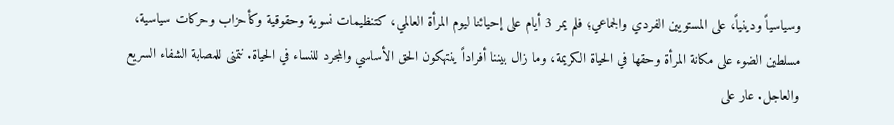وسياسياً ودينياً، على المستويين الفردي والجماعي؛ فلم يمر 3 أيام على إحيائنا ليوم المرأة العالمي، كتنظيمات نسوية وحقوقية وكأحزاب وحركات سياسية، مسلطين الضوء على مكانة المرأة وحقها في الحياة الكريمة، وما زال بيننا أفراداً ينتهكون الحق الأساسي والمجرد للنساء في الحياة. نتمنى للمصابة الشفاء السريع والعاجل. عار على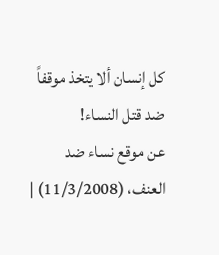كل إنسان ألا يتخذ موقفاً ضد قتل النساء!
عن موقع نساء ضد العنف، (11/3/2008) |